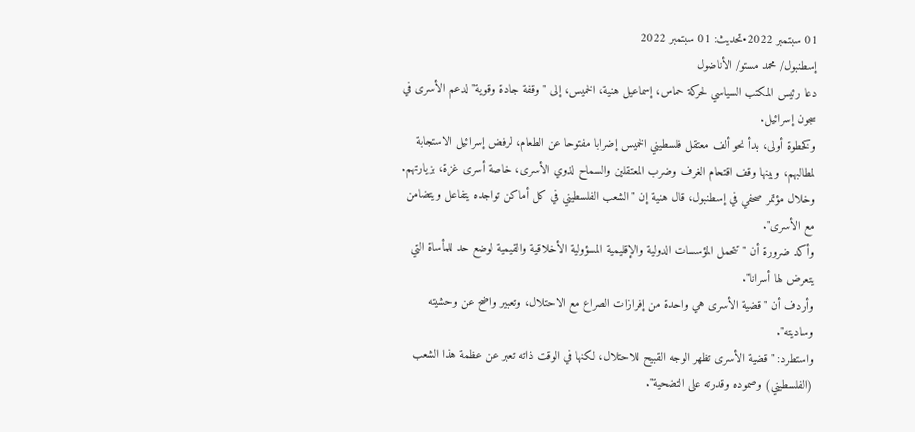01 سبتمبر 2022•تحديث: 01 سبتمبر 2022
إسطنبول/ محمد مستو/ الأناضول
دعا رئيس المكتب السياسي لحركة حماس، إسماعيل هنية، الخميس، إلى "وقفة جادة وقوية" لدعم الأسرى في سجون إسرائيل.
وكخطوة أولى، بدأ نحو ألف معتقل فلسطيني الخميس إضرابا مفتوحا عن الطعام، لرفض إسرائيل الاستجابة لمطالبهم، وبينها وقف اقتحام الغرف وضرب المعتقلين والسماح لذوي الأسرى، خاصة أسرى غزة، بزيارتهم.
وخلال مؤتمر صحفي في إسطنبول، قال هنية إن "الشعب الفلسطيني في كل أماكن تواجده يتفاعل ويتضامن مع الأسرى".
وأكد ضرورة أن "تتحمل المؤسسات الدولية والإقليمية المسؤولية الأخلاقية والقيمية لوضع حد للمأساة التي يتعرض لها أسرانا".
وأردف أن "قضية الأسرى هي واحدة من إفرازات الصراع مع الاحتلال، وتعبير واضح عن وحشيته وساديته".
واستطرد: "قضية الأسرى تظهر الوجه القبيح للاحتلال، لكنها في الوقت ذاته تعبر عن عظمة هذا الشعب (الفلسطيني) وصموده وقدرته على التضحية".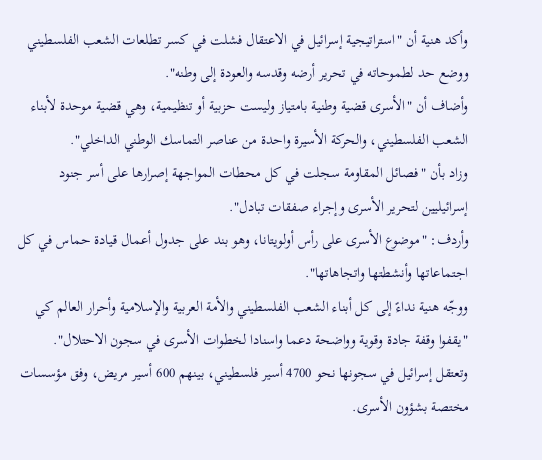وأكد هنية أن "استراتيجية إسرائيل في الاعتقال فشلت في كسر تطلعات الشعب الفلسطيني ووضع حد لطموحاته في تحرير أرضه وقدسه والعودة إلى وطنه".
وأضاف أن "الأسرى قضية وطنية بامتياز وليست حزبية أو تنظيمية، وهي قضية موحدة لأبناء الشعب الفلسطيني، والحركة الأسيرة واحدة من عناصر التماسك الوطني الداخلي".
وزاد بأن "فصائل المقاومة سجلت في كل محطات المواجهة إصرارها على أسر جنود إسرائيليين لتحرير الأسرى وإجراء صفقات تبادل".
وأردف: "موضوع الأسرى على رأس أولويتانا، وهو بند على جدول أعمال قيادة حماس في كل اجتماعاتها وأنشطتها واتجاهاتها".
ووجّه هنية نداءً إلى كل أبناء الشعب الفلسطيني والأمة العربية والإسلامية وأحرار العالم كي "يقفوا وقفة جادة وقوية وواضحة دعما واسنادا لخطوات الأسرى في سجون الاحتلال".
وتعتقل إسرائيل في سجونها نحو 4700 أسير فلسطيني، بينهم 600 أسير مريض، وفق مؤسسات مختصة بشؤون الأسرى.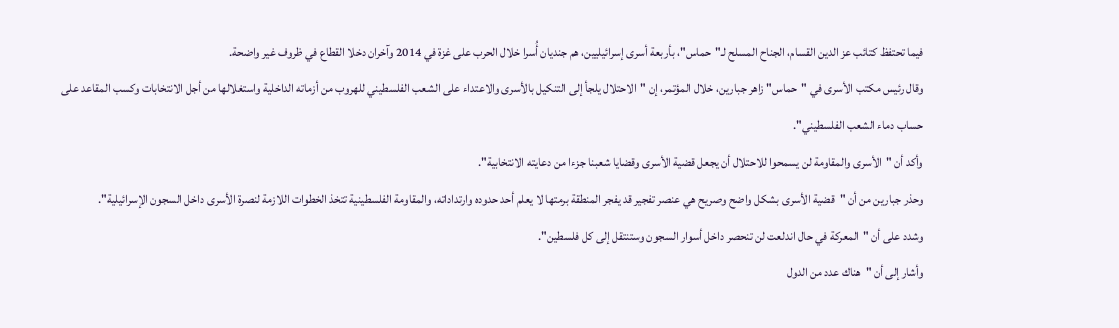فيما تحتفظ كتائب عز الدين القسام، الجناح المسلح لـ"حماس"، بأربعة أسرى إسرائيليين، هم جنديان أُسرا خلال الحرب على غزة في 2014 وآخران دخلا القطاع في ظروف غير واضحة.
وقال رئيس مكتب الأسرى في "حماس" زاهر جبارين، خلال المؤتمر، إن "الاحتلال يلجأ إلى التنكيل بالأسرى والاعتداء على الشعب الفلسطيني للهروب من أزماته الداخلية واستغلالها من أجل الانتخابات وكسب المقاعد على حساب دماء الشعب الفلسطيني".
وأكد أن "الأسرى والمقاومة لن يسمحوا للاحتلال أن يجعل قضية الأسرى وقضايا شعبنا جزءا من دعايته الانتخابية".
وحذر جبارين من أن "قضية الأسرى بشكل واضح وصريح هي عنصر تفجير قد يفجر المنطقة برمتها لا يعلم أحد حدوده وارتداداته، والمقاومة الفلسطينية تتخذ الخطوات اللازمة لنصرة الأسرى داخل السجون الإسرائيلية".
وشدد على أن "المعركة في حال اندلعت لن تنحصر داخل أسوار السجون وستنتقل إلى كل فلسطين".
وأشار إلى أن "هناك عدد من الدول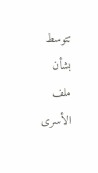تتوسط بشأن ملف الأسرى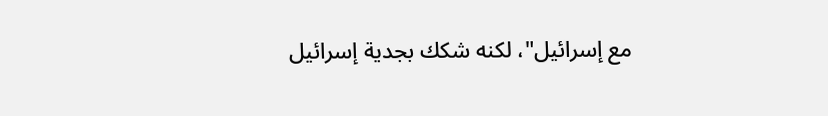مع إسرائيل"، لكنه شكك بجدية إسرائيل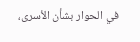في الحوار بشأن الأسرى،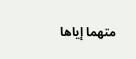متهما إياها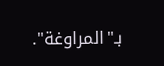بـ"المراوغة".